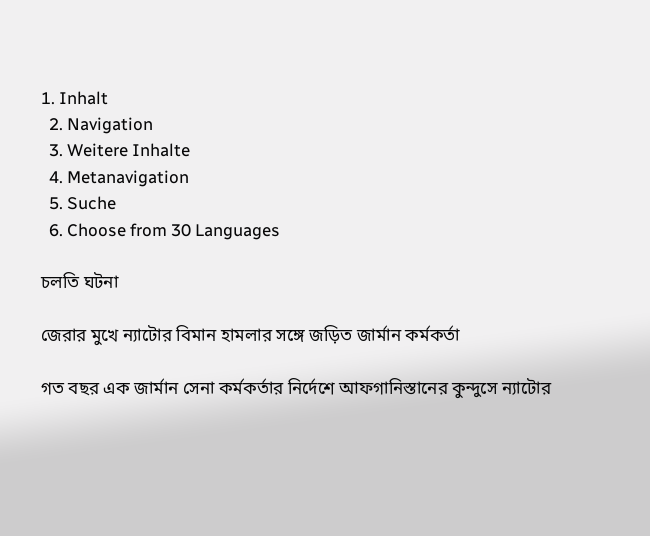1. Inhalt
  2. Navigation
  3. Weitere Inhalte
  4. Metanavigation
  5. Suche
  6. Choose from 30 Languages

চলতি ঘটনা

জেরার মুখে ন্যাটোর বিমান হামলার সঙ্গে জড়িত জার্মান কর্মকর্তা

গত বছর এক জার্মান সেনা কর্মকর্তার নির্দেশে আফগানিস্তানের কুন্দুসে ন্যাটোর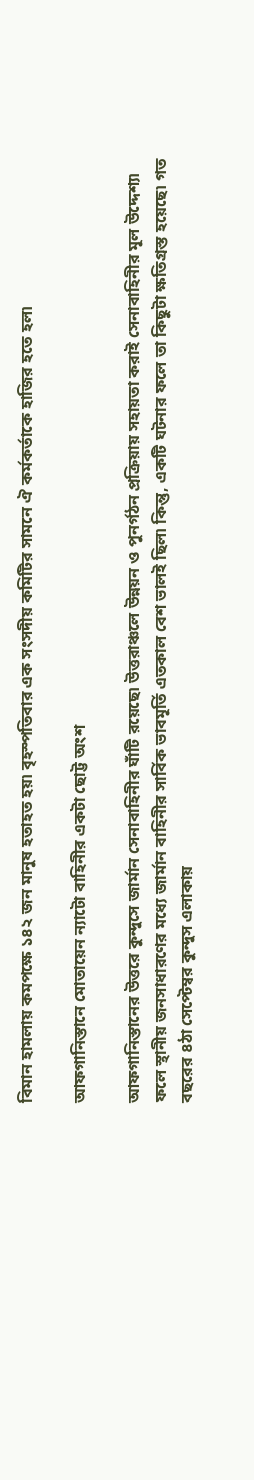বিমান হামলায় কমপক্ষে ১৪২ জন মানুষ হতাহত হয়৷ বৃহস্পতিবার এক সংসদীয় কমিটির সামনে ঐ কর্মকর্তাকে হাজির হতে হল৷

আফগানিস্তানে মোতায়েন ন্যাটো বাহিনীর একটা ছোট্ট অংশ

আফগানিস্তানের উত্তরে কুন্দুসে জার্মান সেনাবাহিনীর ঘাঁটি রয়েছে৷ উত্তরাঞ্চলে উন্নয়ন ও পুনর্গঠন প্রক্রিয়ায় সহায়তা করাই সেনাবাহিনীর মূল উদ্দেশ্য৷ ফলে স্থানীয় জনসাধারণের মধ্যে জার্মান বাহিনীর সার্বিক ভাবমূর্তি এতকাল বেশ ভালই ছিল৷ কিন্তু, একটি ঘটনার ফলে তা কিছুটা ক্ষতিগ্রস্ত হয়েছে৷ গত বছরের ৪ঠা সেপ্টেম্বর কুন্দুস এলাকায়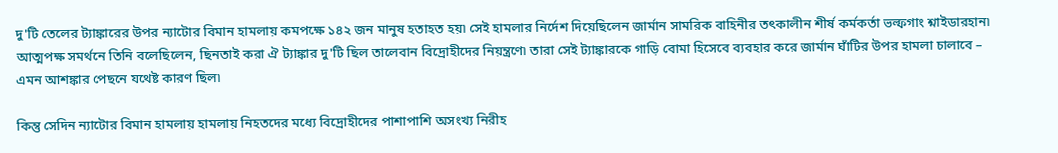দু'টি তেলের ট্যাঙ্কারের উপর ন্যাটোর বিমান হামলায় কমপক্ষে ১৪২ জন মানুষ হতাহত হয়৷ সেই হামলার নির্দেশ দিয়েছিলেন জার্মান সামরিক বাহিনীর তৎকালীন শীর্ষ কর্মকর্তা ভল্ফগাং শ্নাইডারহান৷ আত্মপক্ষ সমর্থনে তিনি বলেছিলেন, ছিনতাই করা ঐ ট্যাঙ্কার দু'টি ছিল তালেবান বিদ্রোহীদের নিয়ন্ত্রণে৷ তারা সেই ট্যাঙ্কারকে গাড়ি বোমা হিসেবে ব্যবহার করে জার্মান ঘাঁটির উপর হামলা চালাবে – এমন আশঙ্কার পেছনে যথেষ্ট কারণ ছিল৷

কিন্তু সেদিন ন্যাটোর বিমান হামলায় হামলায় নিহতদের মধ্যে বিদ্রোহীদের পাশাপাশি অসংখ্য নিরীহ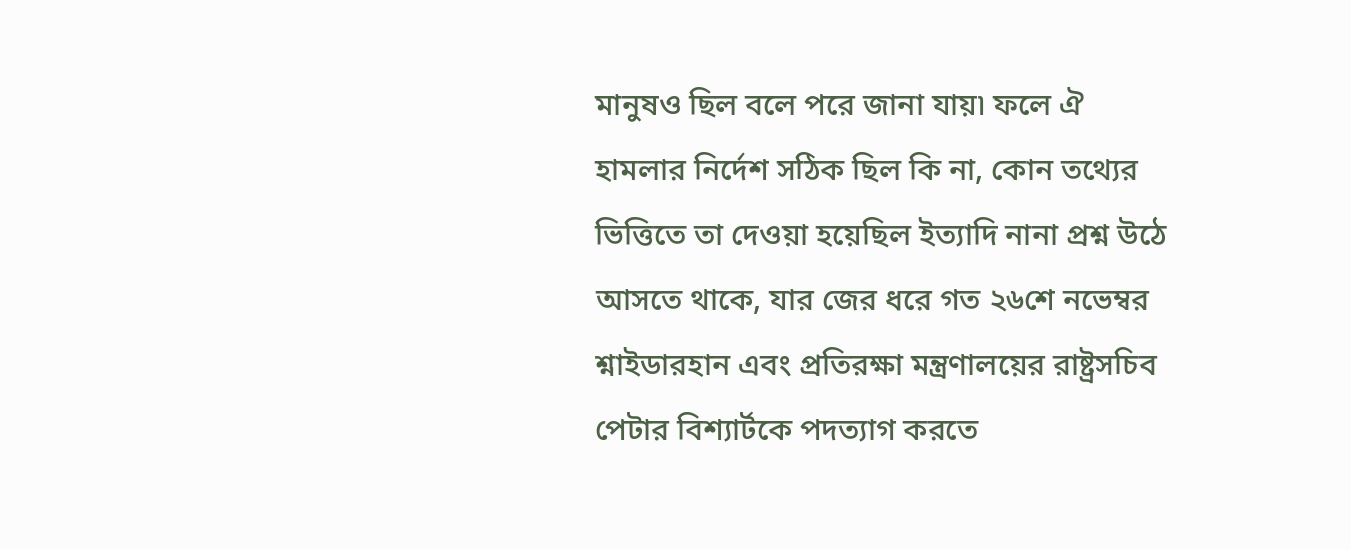মানুষও ছিল বলে পরে জানা যায়৷ ফলে ঐ হামলার নির্দেশ সঠিক ছিল কি না, কোন তথ্যের ভিত্তিতে তা দেওয়া হয়েছিল ইত্যাদি নানা প্রশ্ন উঠে আসতে থাকে, যার জের ধরে গত ২৬শে নভেম্বর শ্নাইডারহান এবং প্রতিরক্ষা মন্ত্রণালয়ের রাষ্ট্রসচিব পেটার বিশ্যার্টকে পদত্যাগ করতে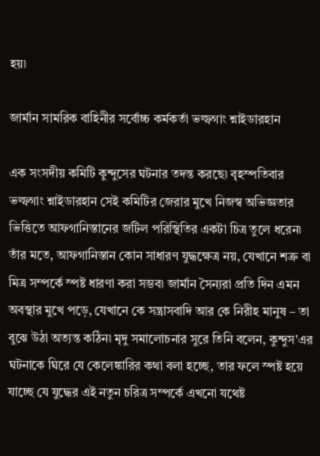হয়৷

জার্মান সামরিক বাহিনীর সর্বোচ্চ কর্মকর্তা ভল্ফগাং শ্নাইডারহান

এক সংসদীয় কমিটি কুন্দুসের ঘটনার তদন্ত করছে৷ বৃহস্পতিবার ভল্ফগাং শ্নাইডারহান সেই কমিটির জেরার মুখে নিজস্ব অভিজ্ঞতার ভিত্তিতে আফগানিস্তানের জটিল পরিস্থিতির একটা চিত্র তুলে ধরেন৷ তাঁর মতে, আফগানিস্তান কোন সাধারণ যুদ্ধক্ষেত্র নয়, যেখানে শত্রু বা মিত্র সম্পর্কে স্পষ্ট ধারণা করা সম্ভব৷ জার্মান সৈন্যরা প্রতি দিন এমন অবস্থার মুখে পড়ে, যেখানে কে সন্ত্রাসবাদি আর কে নিরীহ মানুষ – তা বুঝে উঠা অত্যন্ত কঠিন৷ মৃদু সমালোচনার সুরে তিনি বলেন, কুন্দুস'এর ঘটনাকে ঘিরে যে কেলেঙ্কারির কথা বলা হচ্ছে, তার ফলে স্পষ্ট হয়ে যাচ্ছে যে যুদ্ধের এই নতুন চরিত্র সম্পর্কে এখনো যথেষ্ট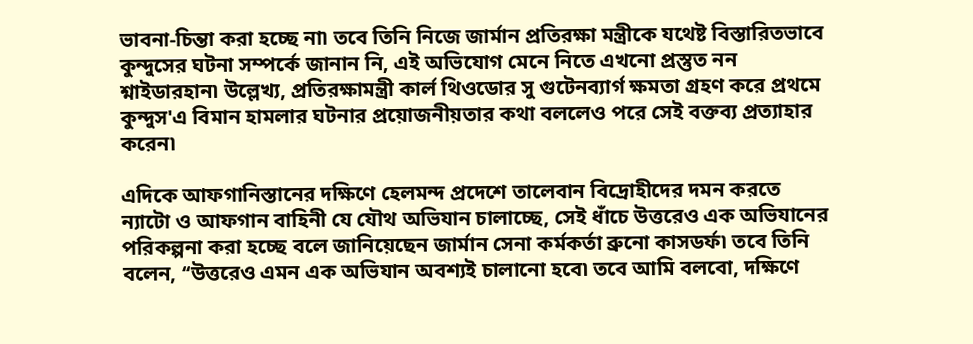ভাবনা-চিন্তা করা হচ্ছে না৷ তবে তিনি নিজে জার্মান প্রতিরক্ষা মন্ত্রীকে যথেষ্ট বিস্তারিতভাবে কুন্দুসের ঘটনা সম্পর্কে জানান নি, এই অভিযোগ মেনে নিতে এখনো প্রস্তুত নন শ্নাইডারহান৷ উল্লেখ্য, প্রতিরক্ষামন্ত্রী কার্ল থিওডোর সু গুটেনব্যার্গ ক্ষমতা গ্রহণ করে প্রথমে কুন্দুস'এ বিমান হামলার ঘটনার প্রয়োজনীয়তার কথা বললেও পরে সেই বক্তব্য প্রত্যাহার করেন৷

এদিকে আফগানিস্তানের দক্ষিণে হেলমন্দ প্রদেশে তালেবান বিদ্রোহীদের দমন করতে ন্যাটো ও আফগান বাহিনী যে যৌথ অভিযান চালাচ্ছে, সেই ধাঁচে উত্তরেও এক অভিযানের পরিকল্পনা করা হচ্ছে বলে জানিয়েছেন জার্মান সেনা কর্মকর্তা ব্রুনো কাসডর্ফ৷ তবে তিনি বলেন, ‘‘উত্তরেও এমন এক অভিযান অবশ্যই চালানো হবে৷ তবে আমি বলবো, দক্ষিণে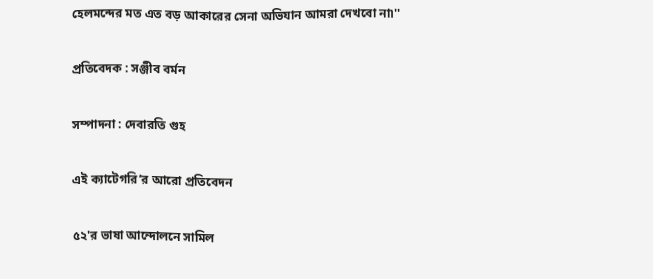হেলমন্দের মত এত বড় আকারের সেনা অভিযান আমরা দেখবো না৷''

প্রতিবেদক : সঞ্জীব বর্মন

সম্পাদনা : দেবারতি গুহ

এই ক্যাটেগরি’র আরো প্রতিবেদন

৫২'র ভাষা আন্দোলনে সামিল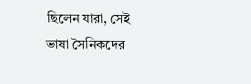ছিলেন যারা, সেই ভাষা সৈনিকদের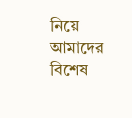নিয়ে আমাদের বিশেষ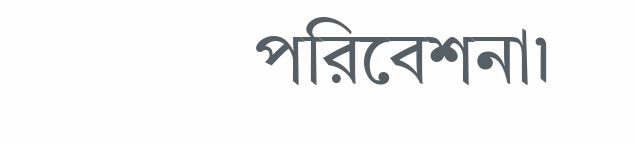পরিবেশনা৷